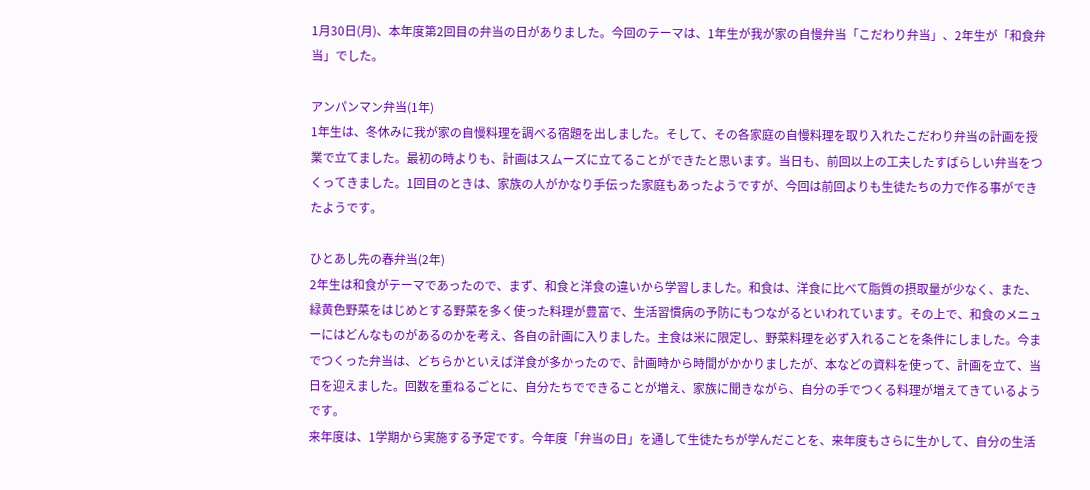1月30日(月)、本年度第2回目の弁当の日がありました。今回のテーマは、1年生が我が家の自慢弁当「こだわり弁当」、2年生が「和食弁当」でした。

アンパンマン弁当(1年)
1年生は、冬休みに我が家の自慢料理を調べる宿題を出しました。そして、その各家庭の自慢料理を取り入れたこだわり弁当の計画を授業で立てました。最初の時よりも、計画はスムーズに立てることができたと思います。当日も、前回以上の工夫したすばらしい弁当をつくってきました。1回目のときは、家族の人がかなり手伝った家庭もあったようですが、今回は前回よりも生徒たちの力で作る事ができたようです。

ひとあし先の春弁当(2年)
2年生は和食がテーマであったので、まず、和食と洋食の違いから学習しました。和食は、洋食に比べて脂質の摂取量が少なく、また、緑黄色野菜をはじめとする野菜を多く使った料理が豊富で、生活習慣病の予防にもつながるといわれています。その上で、和食のメニューにはどんなものがあるのかを考え、各自の計画に入りました。主食は米に限定し、野菜料理を必ず入れることを条件にしました。今までつくった弁当は、どちらかといえば洋食が多かったので、計画時から時間がかかりましたが、本などの資料を使って、計画を立て、当日を迎えました。回数を重ねるごとに、自分たちでできることが増え、家族に聞きながら、自分の手でつくる料理が増えてきているようです。
来年度は、1学期から実施する予定です。今年度「弁当の日」を通して生徒たちが学んだことを、来年度もさらに生かして、自分の生活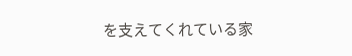を支えてくれている家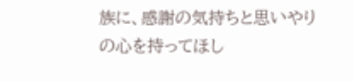族に、感謝の気持ちと思いやりの心を持ってほし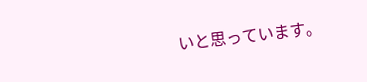いと思っています。